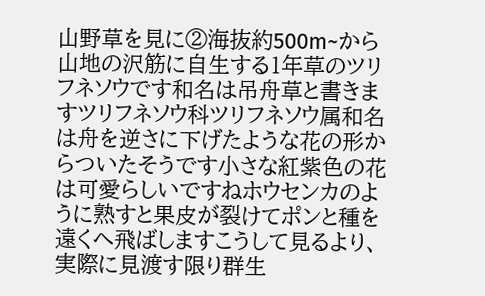山野草を見に②海抜約500m~から山地の沢筋に自生する1年草のツリフネソウです和名は吊舟草と書きますツリフネソウ科ツリフネソウ属和名は舟を逆さに下げたような花の形からついたそうです小さな紅紫色の花は可愛らしいですねホウセンカのように熟すと果皮が裂けてポンと種を遠くへ飛ばしますこうして見るより、実際に見渡す限り群生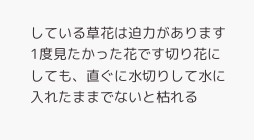している草花は迫力があります1度見たかった花です切り花にしても、直ぐに水切りして水に入れたままでないと枯れる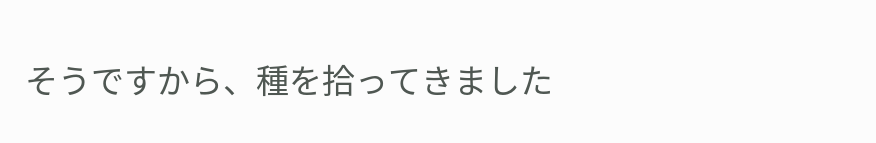そうですから、種を拾ってきました